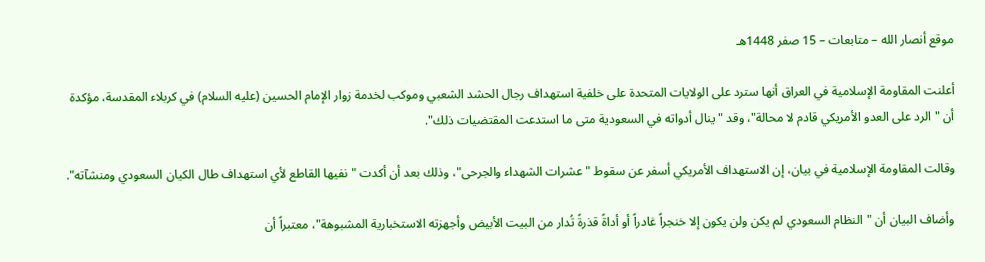موقع أنصار الله – متابعات – 15 صفر 1448هـ

أعلنت المقاومة الإسلامية في العراق أنها سترد على الولايات المتحدة على خلفية استهداف رجال الحشد الشعبي وموكب لخدمة زوار الإمام الحسين (عليه السلام) في كربلاء المقدسة، مؤكدة أن "الرد على العدو الأمريكي قادم لا محالة"، وقد "ينال أدواته في السعودية متى ما استدعت المقتضيات ذلك".

وقالت المقاومة الإسلامية في بيان، إن الاستهداف الأمريكي أسفر عن سقوط "عشرات الشهداء والجرحى"، وذلك بعد أن أكدت "نفيها القاطع لأي استهداف طال الكيان السعودي ومنشآته".

وأضاف البيان أن "النظام السعودي لم يكن ولن يكون إلا خنجراً غادراً أو أداةً قذرةً تُدار من البيت الأبيض وأجهزته الاستخبارية المشبوهة"، معتبراً أن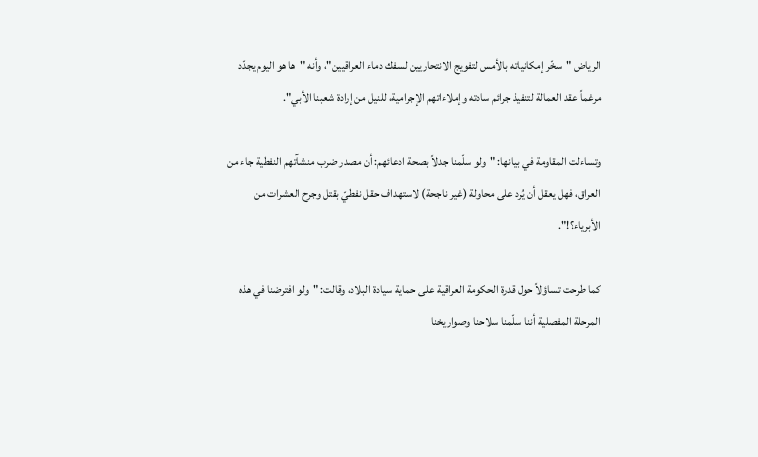الرياض "سخّر إمكانياته بالأمس لتفويج الانتحاريين لسفك دماء العراقيين"، وأنه "ها هو اليوم يجدّد مرغماً عقد العمالة لتنفيذ جرائم سادته وإملاءاتهم الإجرامية، للنيل من إرادة شعبنا الأبي".

وتساءلت المقاومة في بيانها: "ولو سلّمنا جدلاً بصحة ادعائهم: أن مصدر ضرب منشآتهم النفطية جاء من العراق، فهل يعقل أن يُرد على محاولة (غير ناجحة) لاستهداف حقل نفطيّ بقتل وجرح العشرات من الأبرياء؟!".

كما طرحت تساؤلاً حول قدرة الحكومة العراقية على حماية سيادة البلاد، وقالت: "ولو افترضنا في هذه المرحلة المفصلية أننا سلّمنا سلاحنا وصواريخنا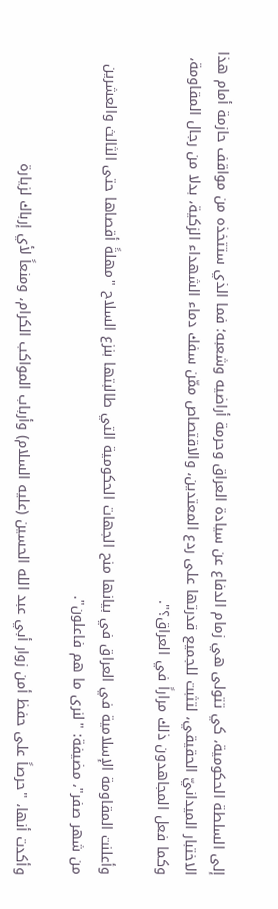إلى السلطة الحكومية، كي تتولى هي زمام الدفاع عن سيادة العراق وحرمة أراضيه وشعبه؛ فما الذي ستتخذه من مواقف حازمة أمام هذا الاختبار الميدانيّ الحقيقي، لتثبت للجميع قدرتها على ردع المعتدين، والاقتصاص ممّن سفك دماء الشهداء الزكية، بدلا من رجال المقاومة، وكما فعل المجاهدون ذلك مراراً في العراق؟".

وأعلنت المقاومة الإسلامية في العراق في بيانها منح الجهات الحكومية التي طالبتها بنزع السلاح "مهلةً أقصاها حتى الثالث والعشرين من شهر صفر"، مضيفة: "لنرى ما هم فاعلون".

وأكدت أنها، "حرصاً على حفظ أمن زوار أبي عبد الله الحسين (عليه السلام) وأرباب المواكب الكرام، ومنعاً لأي إرباك لزيارة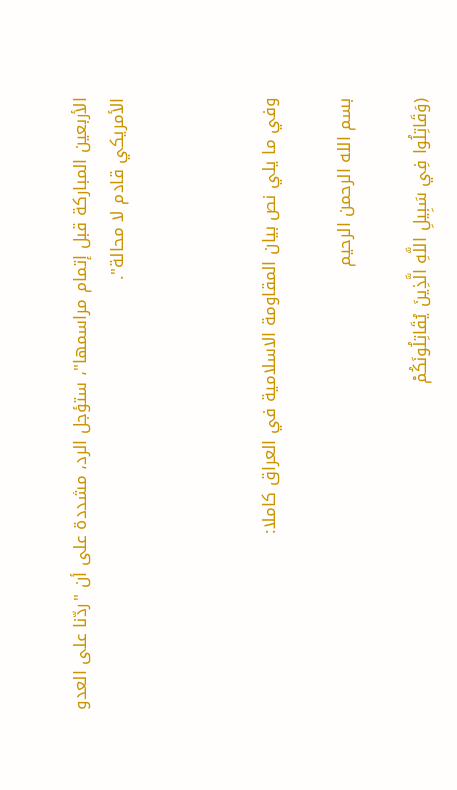الأربعين المباركة قبل إتمام مراسمها"، ستؤجل الرد، مشددة على أن "ردّنا على العدو الأمريكي قادم لا محالة".



وفي ما يلي نص بيان المقاومة الاسلامية في العراق كاملا:

بسم الله الرحمن الرحيم

(وَقَاتِلُوا فِي سَبِيلِ اللَّهِ الَّذِينَ يُقَاتِلُونَكُمْ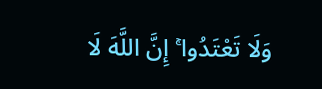وَلَا تَعْتَدُوا ۚ إِنَّ اللَّهَ لَا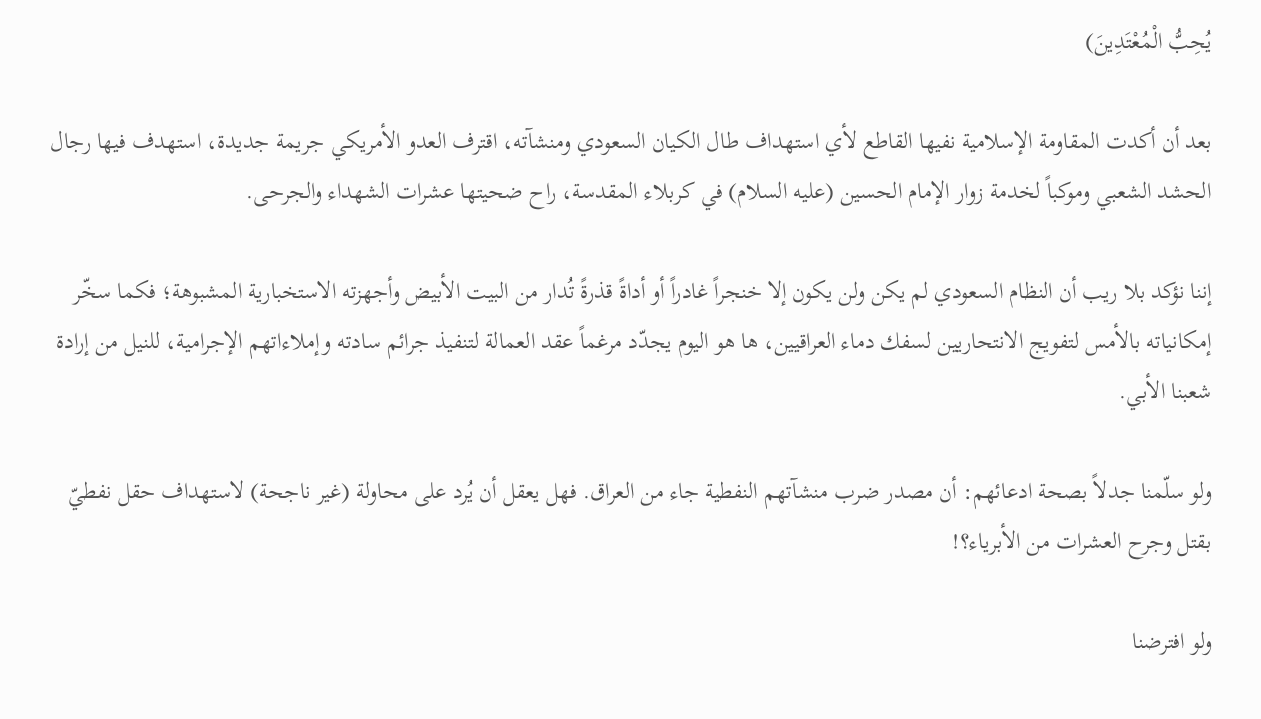يُحِبُّ الْمُعْتَدِينَ)

بعد أن أكدت المقاومة الإسلامية نفيها القاطع لأي استهداف طال الكيان السعودي ومنشآته، اقترف العدو الأمريكي جريمة جديدة، استهدف فيها رجال الحشد الشعبي وموكباً لخدمة زوار الإمام الحسين (عليه السلام) في كربلاء المقدسة، راح ضحيتها عشرات الشهداء والجرحى.

إننا نؤكد بلا ريب أن النظام السعودي لم يكن ولن يكون إلا خنجراً غادراً أو أداةً قذرةً تُدار من البيت الأبيض وأجهزته الاستخبارية المشبوهة؛ فكما سخّر إمكانياته بالأمس لتفويج الانتحاريين لسفك دماء العراقيين، ها هو اليوم يجدّد مرغماً عقد العمالة لتنفيذ جرائم سادته وإملاءاتهم الإجرامية، للنيل من إرادة شعبنا الأبي.

ولو سلّمنا جدلاً بصحة ادعائهم: أن مصدر ضرب منشآتهم النفطية جاء من العراق. فهل يعقل أن يُرد على محاولة (غير ناجحة) لاستهداف حقل نفطيّ بقتل وجرح العشرات من الأبرياء؟!

ولو افترضنا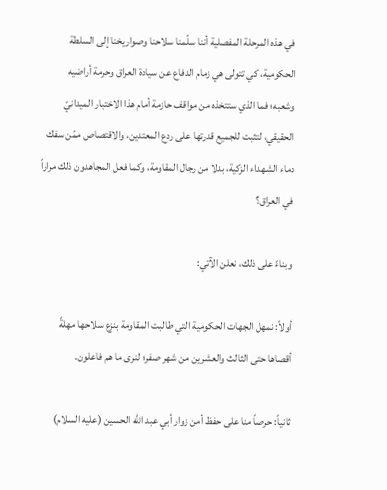في هذه المرحلة المفصلية أننا سلّمنا سلاحنا وصواريخنا إلى السلطة الحكومية، كي تتولى هي زمام الدفاع عن سيادة العراق وحرمة أراضيه وشعبه؛ فما الذي ستتخذه من مواقف حازمة أمام هذا الاختبار الميدانيّ الحقيقي، لتثبت للجميع قدرتها على ردع المعتدين، والاقتصاص ممّن سفك دماء الشهداء الزكية، بدلا من رجال المقاومة، وكما فعل المجاهدون ذلك مراراً في العراق؟

وبناءً على ذلك، نعلن الآتي:

أولاً: نمهل الجهات الحكومية التي طالبت المقاومة بنزع سلاحها مهلةً أقصاها حتى الثالث والعشرين من شهر صفر؛ لنرى ما هم فاعلون.

ثانياً: حرصاً منا على حفظ أمن زوار أبي عبد الله الحسين (عليه السلام)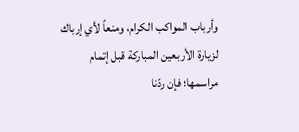وأرباب المواكب الكرام، ومنعاً لأي إرباك لزيارة الأربعين المباركة قبل إتمام مراسمها؛ فإن ردّنا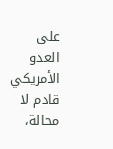على العدو الأمريكي قادم لا محالة،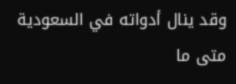وقد ينال أدواته في السعودية متى ما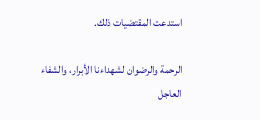استدعت المقتضيات ذلك.

الرحمة والرضوان لشهداءنا الأبرار، والشفاء العاجل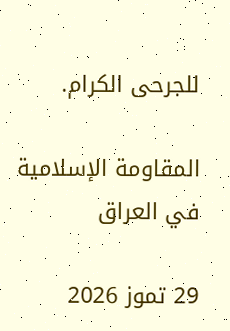للجرحى الكرام.

المقاومة الإسلامية في العراق

29 تموز 2026